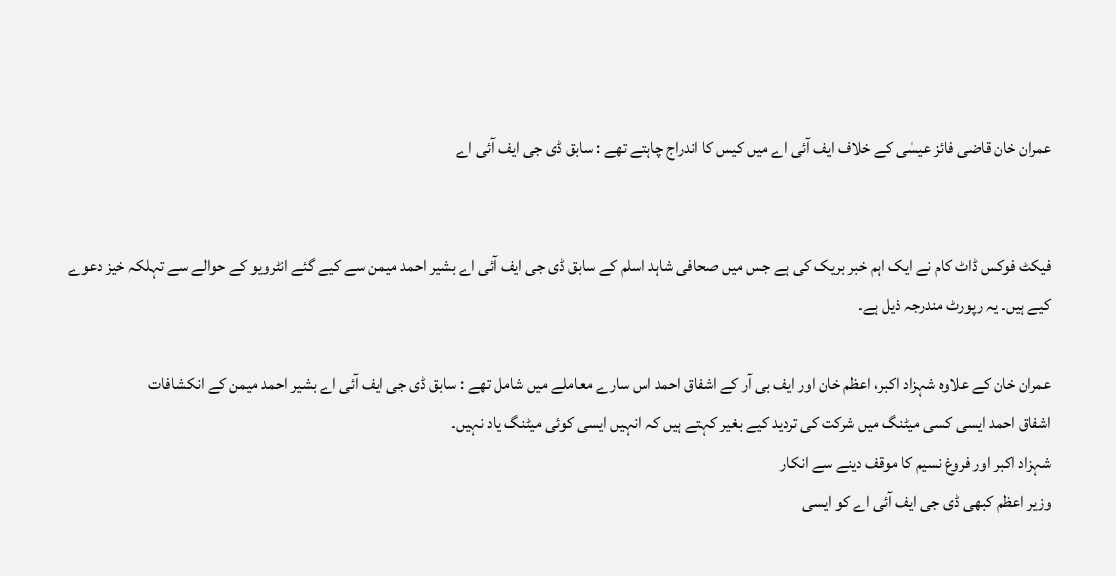عمران خان قاضی فائز عیسٰی کے خلاف ایف آئی اے میں کیس کا اندراج چاہتے تھے : سابق ڈی جی ایف آئی اے


فیکٹ فوکس ڈاٹ کام نے ایک اہم خبر بریک کی ہے جس میں صحافی شاہد اسلم کے سابق ڈی جی ایف آئی اے بشیر احمد میمن سے کیے گئے انٹرویو کے حوالے سے تہلکہ خیز دعوے کیے ہیں۔ یہ رپورٹ مندرجہ ذیل ہے۔

عمران خان کے علاوہ شہزاد اکبر، اعظم خان اور ایف بی آر کے اشفاق احمد اس سارے معاملے میں شامل تھے : سابق ڈی جی ایف آئی اے بشیر احمد میمن کے انکشافات
اشفاق احمد ایسی کسی میٹنگ میں شرکت کی تردید کیے بغیر کہتے ہیں کہ انہیں ایسی کوئی میٹنگ یاد نہیں۔
شہزاد اکبر اور فروغ نسیم کا موقف دینے سے انکار
وزیر اعظم کبھی ڈی جی ایف آئی اے کو ایسی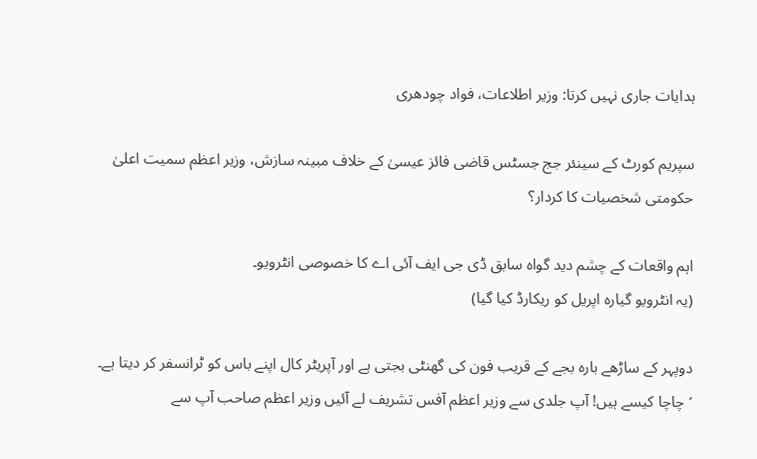ہدایات جاری نہیں کرتا: وزیر اطلاعات، فواد چودھری

سپریم کورٹ کے سینئر جج جسٹس قاضی فائز عیسیٰ کے خلاف مبینہ سازش، وزیر اعظم سمیت اعلیٰ حکومتی شخصیات کا کردار؟

اہم واقعات کے چشم دید گواہ سابق ڈی جی ایف آئی اے کا خصوصی انٹرویو۔
(یہ انٹرویو گیارہ اپریل کو ریکارڈ کیا گیا)

دوپہر کے ساڑھے بارہ بجے کے قریب فون کی گھنٹی بجتی ہے اور آپریٹر کال اپنے باس کو ٹرانسفر کر دیتا ہے۔ ’چاچا کیسے ہیں! آپ جلدی سے وزیر اعظم آفس تشریف لے آئیں وزیر اعظم صاحب آپ سے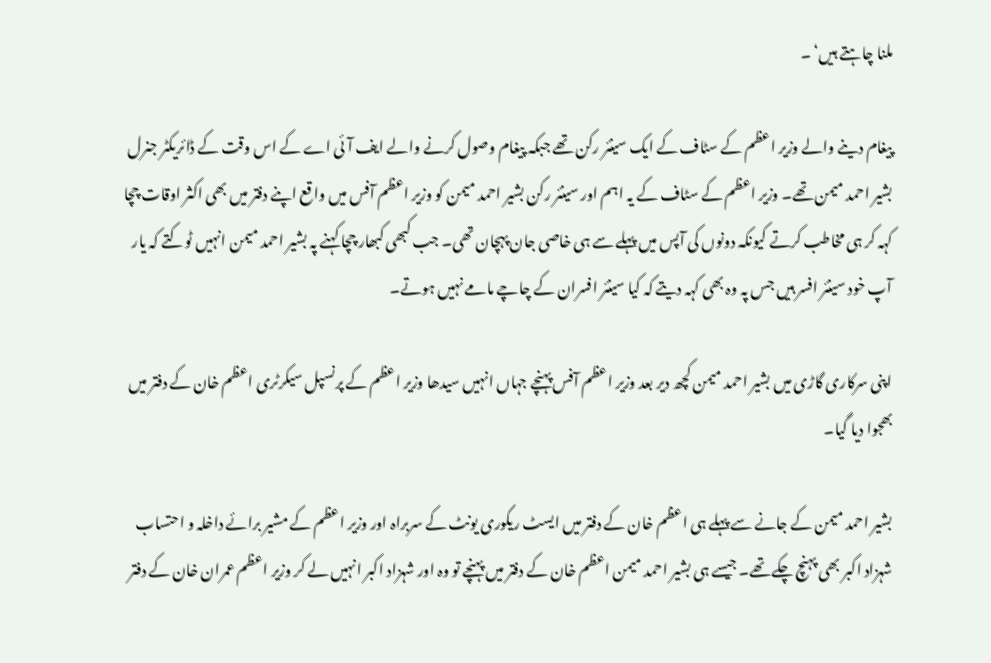ملنا چاہتے ہیں‘ ۔

پیغام دینے والے وزیر اعظم کے سٹاف کے ایک سینئر رکن تھے جبکہ پیغام وصول کرنے والے ایف آئی اے کے اس وقت کے ڈائریکٹر جنرل بشیر احمد میمن تھے۔ وزیر اعظم کے سٹاف کے یہ اہم اور سینئر رکن بشیر احمد میمن کو وزیر اعظم آفس میں واقع اپنے دفتر میں بھی اکثر اوقات چچا کہہ کر ہی مخاطب کرتے کیونکہ دونوں کی آپس میں پہلے سے ہی خاصی جان پہچان تھی۔ جب کبھی کبھار چچا کہنے پہ بشیر احمد میمن انہیں ٹوکتے کہ یار آپ خود سینئر افسر ہیں جس پہ وہ بھی کہہ دیتے کہ کیا سینئر افسران کے چاچے مامے نہیں ہوتے۔

اپنی سرکاری گاڑی میں بشیر احمد میمن کچھ دیر بعد وزیر اعظم آفس پہنچے جہاں انہیں سیدھا وزیر اعظم کے پرنسپل سیکرٹری اعظم خان کے دفتر میں بھجوا دیا گیا۔

بشیر احمد میمن کے جانے سے پہلے ہی اعظم خان کے دفتر میں ایسٹ ریکوری یونٹ کے سربراہ اور وزیر اعظم کے مشیر برائے داخلہ و احتساب شہزاد اکبر بھی پہنچ چکے تھے۔ جیسے ہی بشیر احمد میمن اعظم خان کے دفتر میں پہنچے تو وہ اور شہزاد اکبر انہیں لے کر وزیر اعظم عمران خان کے دفتر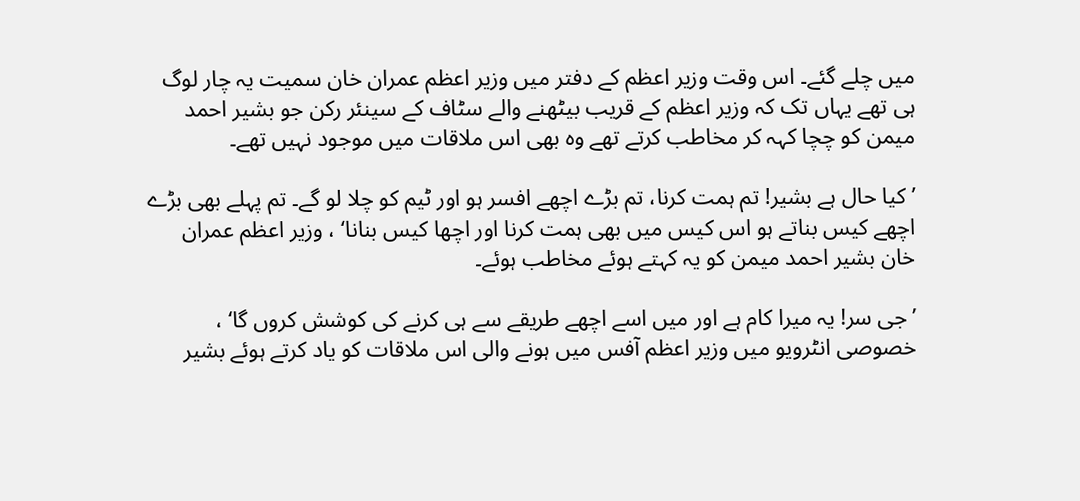میں چلے گئے۔ اس وقت وزیر اعظم کے دفتر میں وزیر اعظم عمران خان سمیت یہ چار لوگ ہی تھے یہاں تک کہ وزیر اعظم کے قریب بیٹھنے والے سٹاف کے سینئر رکن جو بشیر احمد میمن کو چچا کہہ کر مخاطب کرتے تھے وہ بھی اس ملاقات میں موجود نہیں تھے۔

’کیا حال ہے بشیر! تم ہمت کرنا، تم بڑے اچھے افسر ہو اور ٹیم کو چلا لو گے۔ تم پہلے بھی بڑے اچھے کیس بناتے ہو اس کیس میں بھی ہمت کرنا اور اچھا کیس بنانا‘ ، وزیر اعظم عمران خان بشیر احمد میمن کو یہ کہتے ہوئے مخاطب ہوئے۔

’جی سر! یہ میرا کام ہے اور میں اسے اچھے طریقے سے ہی کرنے کی کوشش کروں گا‘ ، خصوصی انٹرویو میں وزیر اعظم آفس میں ہونے والی اس ملاقات کو یاد کرتے ہوئے بشیر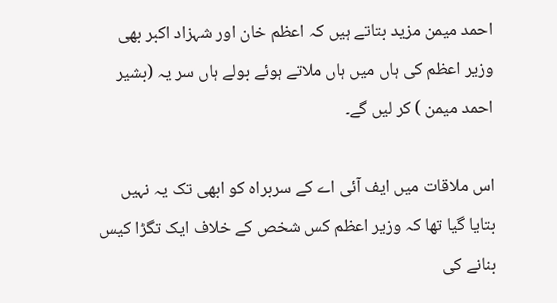احمد میمن مزید بتاتے ہیں کہ اعظم خان اور شہزاد اکبر بھی وزیر اعظم کی ہاں میں ہاں ملاتے ہوئے بولے ہاں سر یہ (بشیر احمد میمن ) کر لیں گے۔

اس ملاقات میں ایف آئی اے کے سربراہ کو ابھی تک یہ نہیں بتایا گیا تھا کہ وزیر اعظم کس شخص کے خلاف ایک تگڑا کیس بنانے کی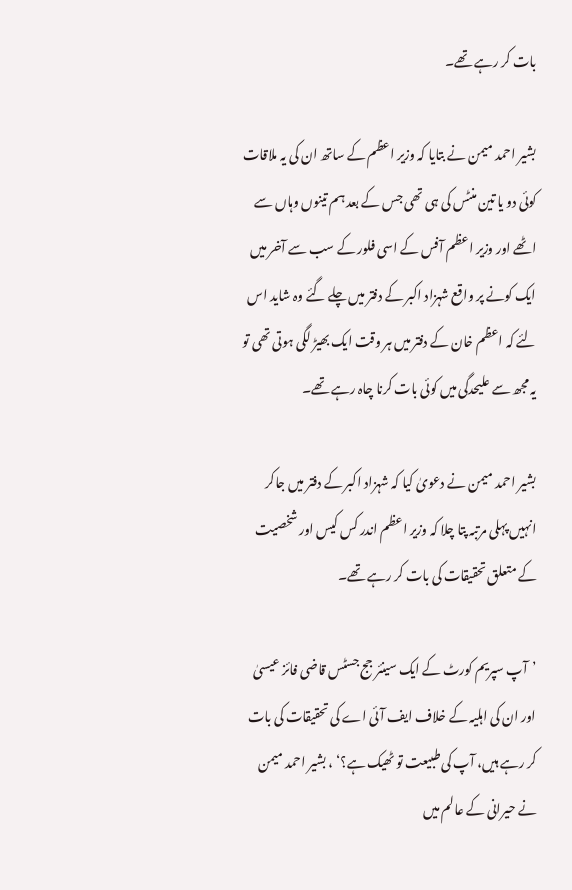بات کر رہے تھے۔

بشیر احمد میمن نے بتایا کہ وزیر اعظم کے ساتھ ان کی یہ ملاقات کوئی دو یا تین منٹس کی ہی تھی جس کے بعد ہم تینوں وہاں سے اٹھے اور وزیر اعظم آفس کے اسی فلور کے سب سے آخر میں ایک کونے پر واقع شہزاد اکبر کے دفتر میں چلے گئے وہ شاید اس لئے کہ اعظم خان کے دفتر میں ہر وقت ایک بھیڑ لگی ہوتی تھی تو یہ مجھ سے علیحدگی میں کوئی بات کرنا چاہ رہے تھے۔

بشیر احمد میمن نے دعویٰ کیا کہ شہزاد اکبر کے دفتر میں جاکر انہیں پہلی مرتبہ پتا چلا کہ وزیر اعظم اندر کس کیس اور شخصیت کے متعلق تحقیقات کی بات کر رہے تھے۔

’آپ سپریم کورٹ کے ایک سینئر جج جسٹس قاضی فائز عیسیٰ اور ان کی اہلیہ کے خلاف ایف آئی اے کی تحقیقات کی بات کر رہے ہیں، آپ کی طبیعت تو ٹھیک ہے؟‘ ، بشیر احمد میمن نے حیرانی کے عالم میں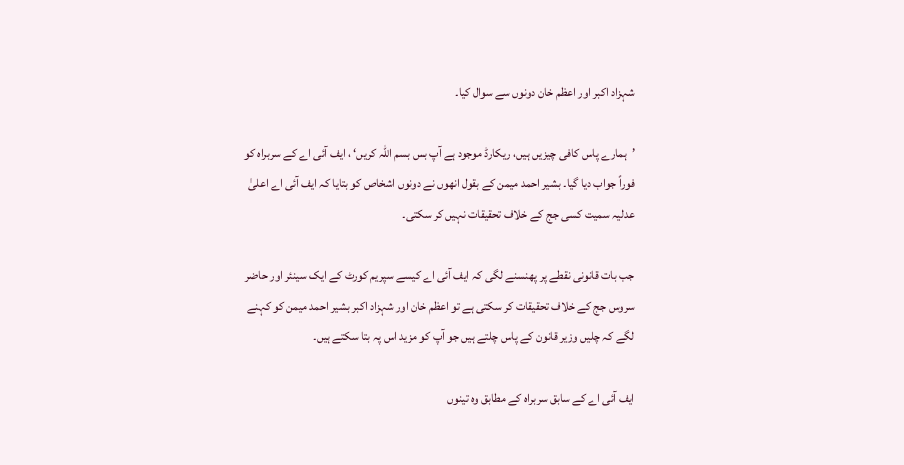شہزاد اکبر اور اعظم خان دونوں سے سوال کیا۔

’ہمارے پاس کافی چیزیں ہیں، ریکارڈ موجود ہے آپ بس بسم اللہ کریں‘ ، ایف آئی اے کے سربراہ کو فوراً جواب دیا گیا۔ بشیر احمد میمن کے بقول انھوں نے دونوں اشخاص کو بتایا کہ ایف آئی اے اعلیٰ عدلیہ سمیت کسی جج کے خلاف تحقیقات نہیں کر سکتی۔

جب بات قانونی نقطے پر پھنسنے لگی کہ ایف آئی اے کیسے سپریم کورٹ کے ایک سینئر اور حاضر سروس جج کے خلاف تحقیقات کر سکتی ہے تو اعظم خان اور شہزاد اکبر بشیر احمد میمن کو کہنے لگے کہ چلیں وزیر قانون کے پاس چلتے ہیں جو آپ کو مزید اس پہ بتا سکتے ہیں۔

ایف آئی اے کے سابق سربراہ کے مطابق وہ تینوں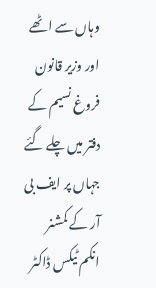وہاں سے اٹھے اور وزیر قانون فروغ نسیم کے دفتر میں چلے گئے جہاں پر ایف بی آر کے کمشنر انکم ٹیکس ڈاکٹر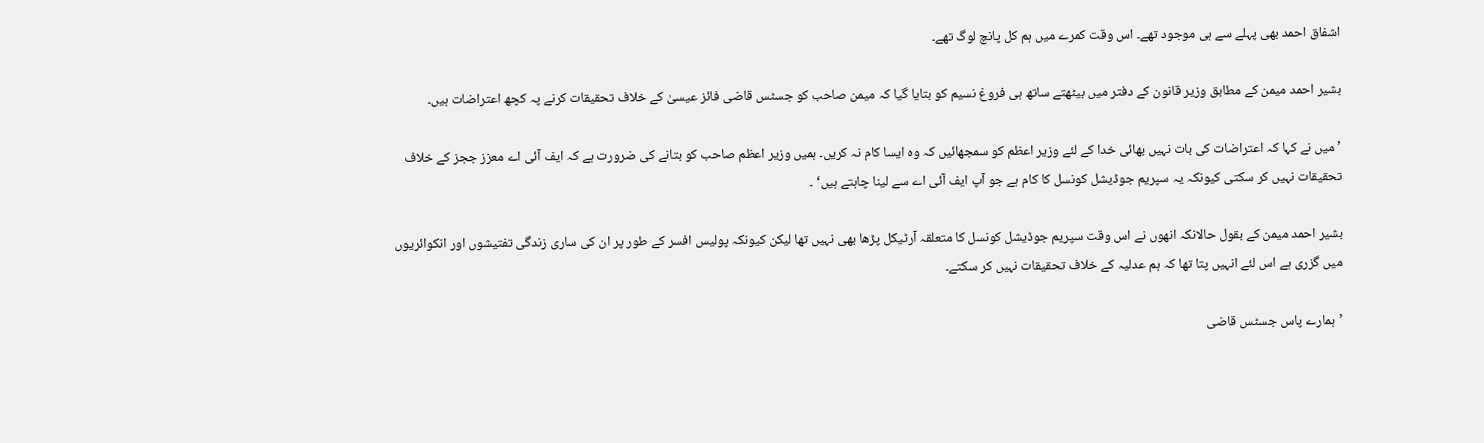اشفاق احمد بھی پہلے سے ہی موجود تھے۔ اس وقت کمرے میں ہم کل پانچ لوگ تھے۔

بشیر احمد میمن کے مطابق وزیر قانون کے دفتر میں بیٹھتے ساتھ ہی فروغ نسیم کو بتایا گیا کہ میمن صاحب کو جسٹس قاضی فائز عیسیٰ کے خلاف تحقیقات کرنے پہ کچھ اعتراضات ہیں۔

’میں نے کہا کہ اعتراضات کی بات نہیں بھائی خدا کے لئے وزیر اعظم کو سمجھائیں کہ وہ ایسا کام نہ کریں۔ ہمیں وزیر اعظم صاحب کو بتانے کی ضرورت ہے کہ ایف آئی اے معزز ججز کے خلاف تحقیقات نہیں کر سکتی کیونکہ یہ سپریم جوڈیشل کونسل کا کام ہے جو آپ ایف آئی اے سے لینا چاہتے ہیں‘ ۔

بشیر احمد میمن کے بقول حالانکہ انھوں نے اس وقت سپریم جوڈیشل کونسل کا متعلقہ آرٹیکل پڑھا بھی نہیں تھا لیکن کیونکہ پولیس افسر کے طور پر ان کی ساری زندگی تفتیشوں اور انکوائریوں میں گزری ہے اس لئے انہیں پتا تھا کہ ہم عدلیہ کے خلاف تحقیقات نہیں کر سکتے۔

’ہمارے پاس جسٹس قاضی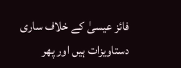فائز عیسیٰ کے خلاف ساری دستاویزات ہیں اور پھر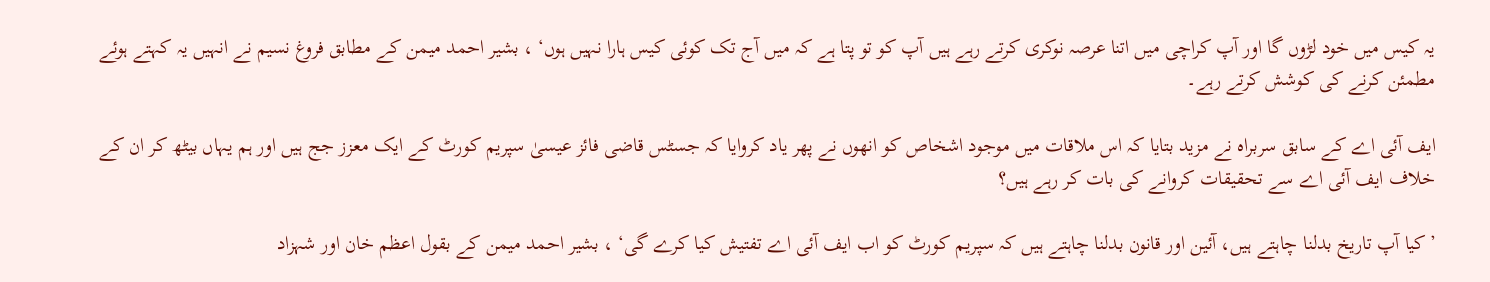یہ کیس میں خود لڑوں گا اور آپ کراچی میں اتنا عرصہ نوکری کرتے رہے ہیں آپ کو تو پتا ہے کہ میں آج تک کوئی کیس ہارا نہیں ہوں‘ ، بشیر احمد میمن کے مطابق فروغ نسیم نے انہیں یہ کہتے ہوئے مطمئن کرنے کی کوشش کرتے رہے۔

ایف آئی اے کے سابق سربراہ نے مزید بتایا کہ اس ملاقات میں موجود اشخاص کو انھوں نے پھر یاد کروایا کہ جسٹس قاضی فائز عیسیٰ سپریم کورٹ کے ایک معزز جج ہیں اور ہم یہاں بیٹھ کر ان کے خلاف ایف آئی اے سے تحقیقات کروانے کی بات کر رہے ہیں؟

’کیا آپ تاریخ بدلنا چاہتے ہیں، آئین اور قانون بدلنا چاہتے ہیں کہ سپریم کورٹ کو اب ایف آئی اے تفتیش کیا کرے گی‘ ، بشیر احمد میمن کے بقول اعظم خان اور شہزاد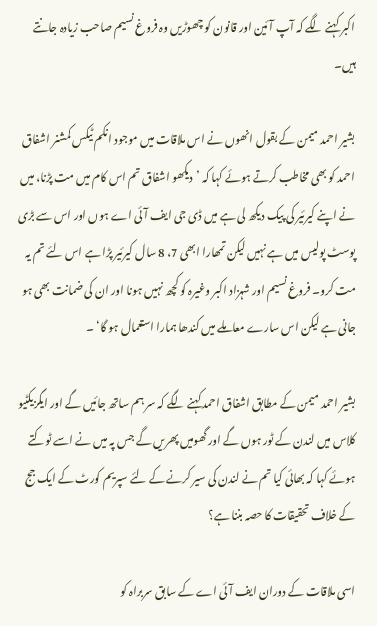اکبر کہنے لگے کہ آپ آئین اور قانون کو چھوڑیں وہ فروغ نسیم صاحب زیادہ جانتے ہیں۔

بشیر احمد میمن کے بقول انھوں نے اس ملاقات میں موجود انکم ٹیکس کمشنر اشفاق احمد کو بھی مخاطب کرتے ہوئے کہا کہ ’دیکھو اشفاق تم اس کام میں مت پڑنا، میں نے اپنے کیرئیر کی پیک دیکھ لی ہے میں ڈی جی ایف آئی اے ہوں اور اس سے بڑی پوسٹ پولیس میں ہے نہیں لیکن تمھارا ابھی 7، 8 سال کیرئیر پڑا ہے اس لئے تم یہ مت کرو۔ فروغ نسیم اور شہزاد اکبر وغیرہ کو کچھ نہیں ہونا اور ان کی ضمانت بھی ہو جانی ہے لیکن اس سارے معاملے میں کندھا ہمارا استعمال ہو گا‘ ۔

بشیر احمد میمن کے مطابق اشفاق احمد کہنے لگے کہ سر ہم ساتھ جائیں گے اور ایگزیکٹیو کلاس میں لندن کے ٹور ہوں گے اور گھومیں پھریں گے جس پہ میں نے اسے ٹوکتے ہوئے کہا کہ بھائی کیا تم نے لندن کی سیر کرنے کے لئے سپریم کورٹ کے ایک جج کے خلاف تحقیقات کا حصہ بننا ہے؟

اسی ملاقات کے دوران ایف آئی اے کے سابق سربراہ کو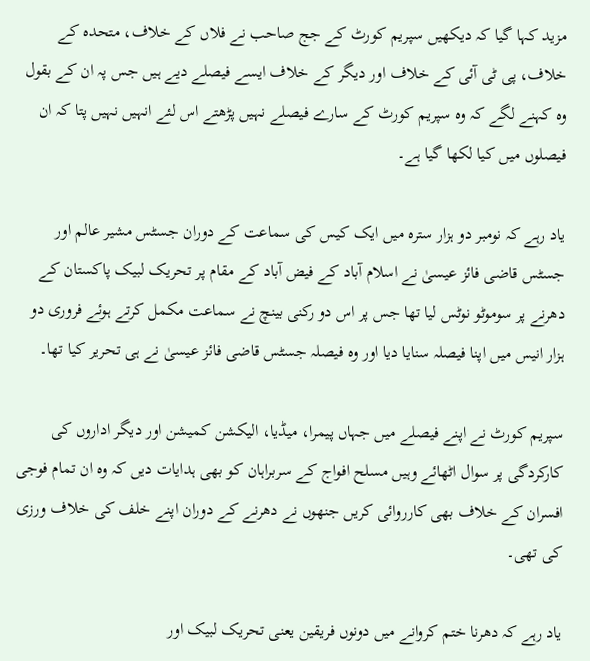مزید کہا گیا کہ دیکھیں سپریم کورٹ کے جج صاحب نے فلاں کے خلاف، متحدہ کے خلاف، پی ٹی آئی کے خلاف اور دیگر کے خلاف ایسے فیصلے دیے ہیں جس پہ ان کے بقول وہ کہنے لگے کہ وہ سپریم کورٹ کے سارے فیصلے نہیں پڑھتے اس لئے انہیں نہیں پتا کہ ان فیصلوں میں کیا لکھا گیا ہے۔

یاد رہے کہ نومبر دو ہزار سترہ میں ایک کیس کی سماعت کے دوران جسٹس مشیر عالم اور جسٹس قاضی فائز عیسیٰ نے اسلام آباد کے فیض آباد کے مقام پر تحریک لبیک پاکستان کے دھرنے پر سوموٹو نوٹس لیا تھا جس پر اس دو رکنی بینچ نے سماعت مکمل کرتے ہوئے فروری دو ہزار انیس میں اپنا فیصلہ سنایا دیا اور وہ فیصلہ جسٹس قاضی فائز عیسیٰ نے ہی تحریر کیا تھا۔

سپریم کورٹ نے اپنے فیصلے میں جہاں پیمرا، میڈیا، الیکشن کمیشن اور دیگر اداروں کی کارکردگی پر سوال اٹھائے وہیں مسلح افواج کے سربراہان کو بھی ہدایات دیں کہ وہ ان تمام فوجی افسران کے خلاف بھی کارروائی کریں جنھوں نے دھرنے کے دوران اپنے خلف کی خلاف ورزی کی تھی۔

یاد رہے کہ دھرنا ختم کروانے میں دونوں فریقین یعنی تحریک لبیک اور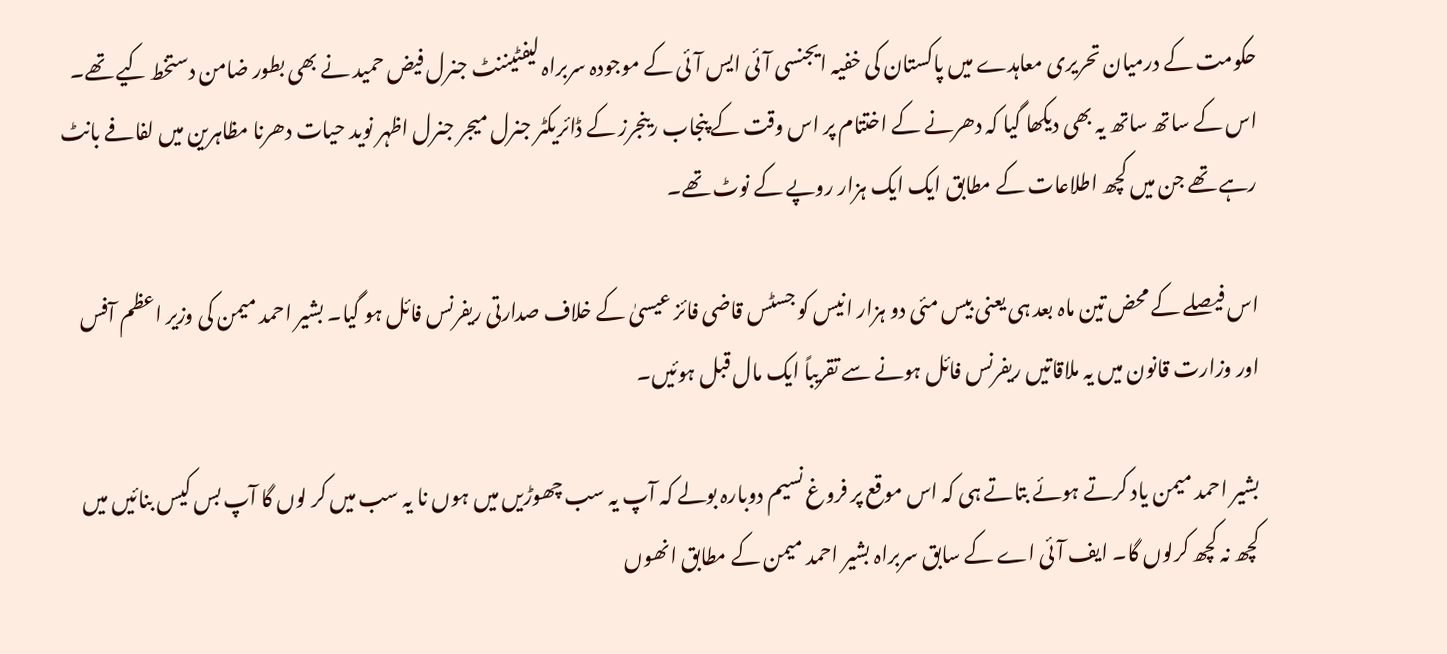حکومت کے درمیان تحریری معاہدے میں پاکستان کی خفیہ ایجنسی آئی ایس آئی کے موجودہ سربراہ لیفٹیننٹ جنرل فیض حمید نے بھی بطور ضامن دستخط کیے تھے۔ اس کے ساتھ ساتھ یہ بھی دیکھا گیا کہ دھرنے کے اختتام پر اس وقت کے پنجاب رینجرز کے ڈائریکٹر جنرل میجر جنرل اظہر نوید حیات دھرنا مظاہرین میں لفافے بانٹ رہے تھے جن میں کچھ اطلاعات کے مطابق ایک ایک ہزار روپے کے نوٹ تھے۔

اس فیصلے کے محض تین ماہ بعد ہی یعنی بیس مئی دو ہزار انیس کو جسٹس قاضی فائز عیسیٰ کے خلاف صدارتی ریفرنس فائل ہو گیا۔ بشیر احمد میمن کی وزیر اعظم آفس اور وزارت قانون میں یہ ملاقاتیں ریفرنس فائل ہونے سے تقریباً ایک مال قبل ہوئیں۔

بشیر احمد میمن یاد کرتے ہوئے بتاتے ہی کہ اس موقع پر فروغ نسیم دوبارہ بولے کہ آپ یہ سب چھوڑیں میں ہوں نا یہ سب میں کر لوں گا آپ بس کیس بنائیں میں کچھ نہ کچھ کرلوں گا۔ ایف آئی اے کے سابق سربراہ بشیر احمد میمن کے مطابق انھوں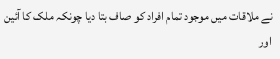نے ملاقات میں موجود تمام افراد کو صاف بتا دیا چونکہ ملک کا آئین اور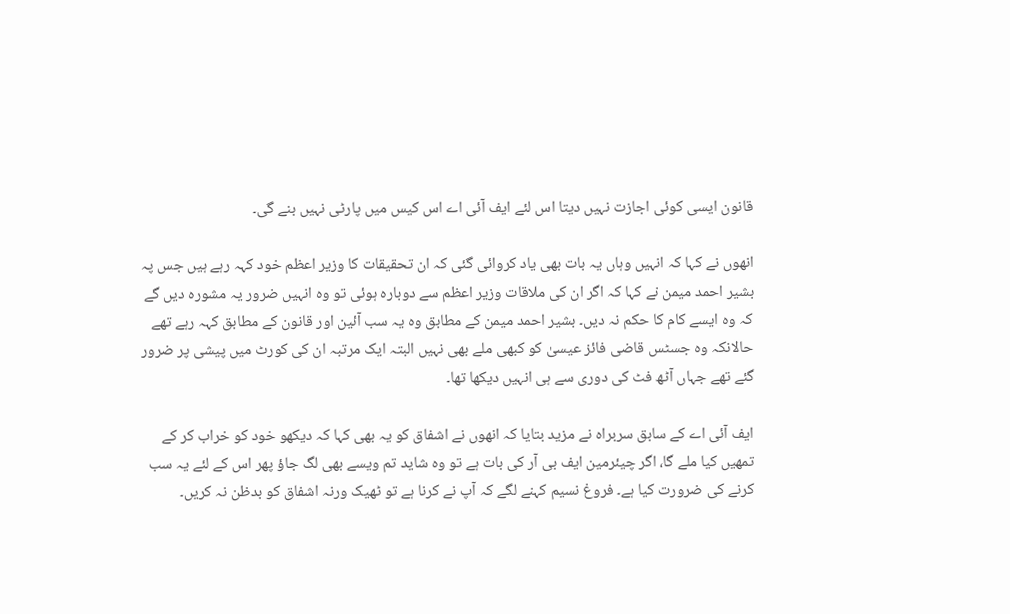قانون ایسی کوئی اجازت نہیں دیتا اس لئے ایف آئی اے اس کیس میں پارٹی نہیں بنے گی۔

انھوں نے کہا کہ انہیں وہاں یہ بات بھی یاد کروائی گئی کہ ان تحقیقات کا وزیر اعظم خود کہہ رہے ہیں جس پہ بشیر احمد میمن نے کہا کہ اگر ان کی ملاقات وزیر اعظم سے دوبارہ ہوئی تو وہ انہیں ضرور یہ مشورہ دیں گے کہ وہ ایسے کام کا حکم نہ دیں۔ بشیر احمد میمن کے مطابق وہ یہ سب آئین اور قانون کے مطابق کہہ رہے تھے حالانکہ وہ جسٹس قاضی فائز عیسیٰ کو کبھی ملے بھی نہیں البتہ ایک مرتبہ ان کی کورٹ میں پیشی پر ضرور گئے تھے جہاں آٹھ فٹ کی دوری سے ہی انہیں دیکھا تھا۔

ایف آئی اے کے سابق سربراہ نے مزید بتایا کہ انھوں نے اشفاق کو یہ بھی کہا کہ دیکھو خود کو خراب کر کے تمھیں کیا ملے گا، اگر چیئرمین ایف بی آر کی بات ہے تو وہ شاید تم ویسے بھی لگ جاؤ پھر اس کے لئے یہ سب کرنے کی ضرورت کیا ہے۔ فروغ نسیم کہنے لگے کہ آپ نے کرنا ہے تو ٹھیک ورنہ اشفاق کو بدظن نہ کریں۔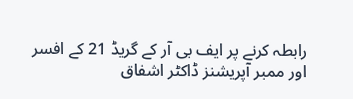رابطہ کرنے پر ایف بی آر کے گریڈ 21 کے افسر اور ممبر آپریشنز ڈاکٹر اشفاق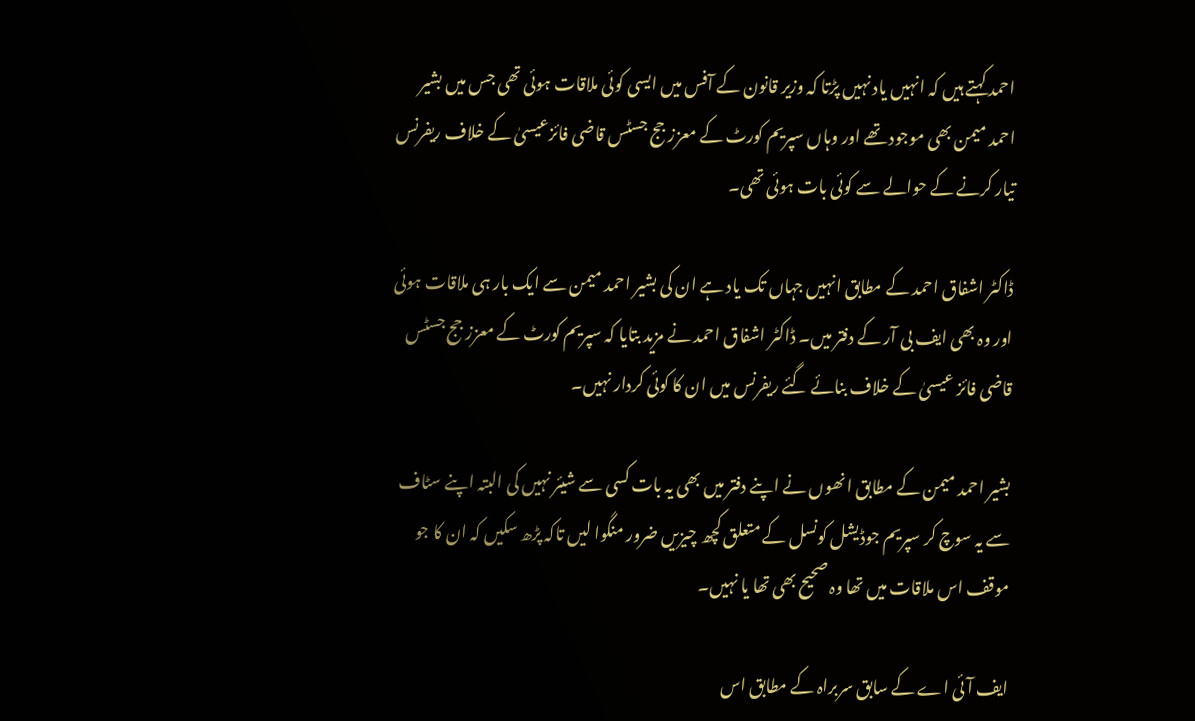احمد کہتے ہیں کہ انہیں یاد نہیں پڑتا کہ وزیر قانون کے آفس میں ایسی کوئی ملاقات ہوئی تھی جس میں بشیر احمد میمن بھی موجود تھے اور وہاں سپریم کورٹ کے معزز جج جسٹس قاضی فائزعیسیٰ کے خلاف ریفرنس تیار کرنے کے حوالے سے کوئی بات ہوئی تھی۔

ڈاکٹر اشفاق احمد کے مطابق انہیں جہاں تک یاد ہے ان کی بشیر احمد میمن سے ایک بار ہی ملاقات ہوئی اور وہ بھی ایف بی آر کے دفتر میں۔ ڈاکٹر اشفاق احمد نے مزید بتایا کہ سپریم کورٹ کے معزز جج جسٹس قاضی فائز عیسیٰ کے خلاف بنائے گئے ریفرنس میں ان کا کوئی کردار نہیں۔

بشیر احمد میمن کے مطابق انھوں نے اپنے دفتر میں بھی یہ بات کسی سے شیئر نہیں کی البتہ اپنے سٹاف سے یہ سوچ کر سپریم جوڈیشل کونسل کے متعلق کچھ چیزیں ضرور منگوا لیں تاکہ پڑھ سکیں کہ ان کا جو موقف اس ملاقات میں تھا وہ صحیح بھی تھا یا نہیں۔

ایف آئی اے کے سابق سربراہ کے مطابق اس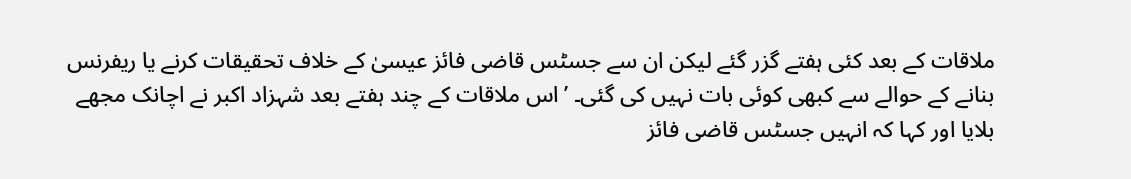ملاقات کے بعد کئی ہفتے گزر گئے لیکن ان سے جسٹس قاضی فائز عیسیٰ کے خلاف تحقیقات کرنے یا ریفرنس بنانے کے حوالے سے کبھی کوئی بات نہیں کی گئی۔ ’اس ملاقات کے چند ہفتے بعد شہزاد اکبر نے اچانک مجھے بلایا اور کہا کہ انہیں جسٹس قاضی فائز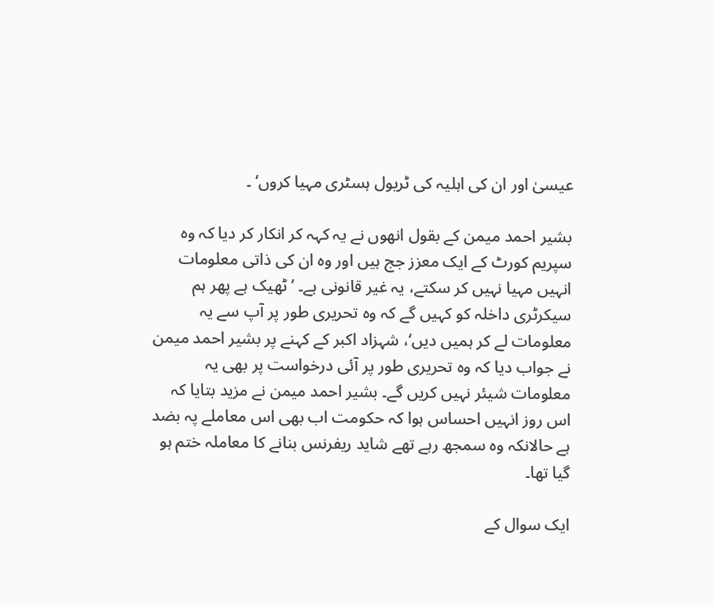عیسیٰ اور ان کی اہلیہ کی ٹریول ہسٹری مہیا کروں‘ ۔

بشیر احمد میمن کے بقول انھوں نے یہ کہہ کر انکار کر دیا کہ وہ سپریم کورٹ کے ایک معزز جج ہیں اور وہ ان کی ذاتی معلومات انہیں مہیا نہیں کر سکتے، یہ غیر قانونی ہے۔ ’ٹھیک ہے پھر ہم سیکرٹری داخلہ کو کہیں گے کہ وہ تحریری طور پر آپ سے یہ معلومات لے کر ہمیں دیں‘، شہزاد اکبر کے کہنے پر بشیر احمد میمن نے جواب دیا کہ وہ تحریری طور پر آئی درخواست پر بھی یہ معلومات شیئر نہیں کریں گے۔ بشیر احمد میمن نے مزید بتایا کہ اس روز انہیں احساس ہوا کہ حکومت اب بھی اس معاملے پہ بضد ہے حالانکہ وہ سمجھ رہے تھے شاید ریفرنس بنانے کا معاملہ ختم ہو گیا تھا۔

ایک سوال کے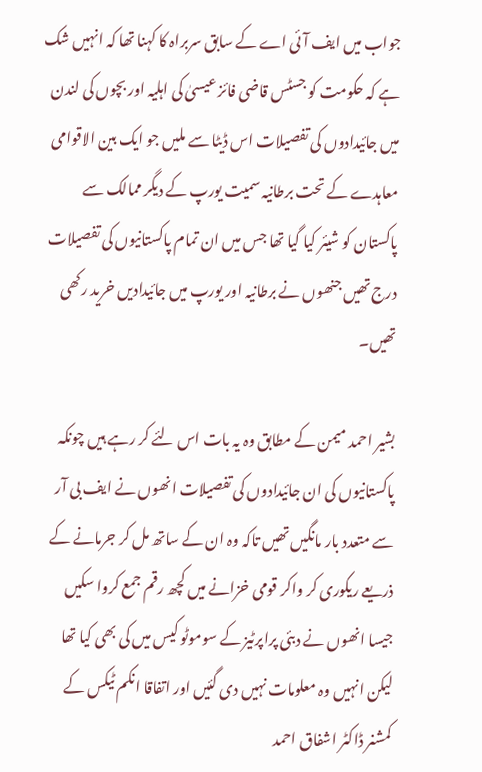جواب میں ایف آئی اے کے سابق سربراہ کا کہنا تھا کہ انہیں شک ہے کہ حکومت کو جسٹس قاضی فائز عیسیٰ کی اہلیہ اور بچوں کی لندن میں جائیدادوں کی تفصیلات اس ڈیٹا سے ملیں جو ایک بین الاقوامی معاہدے کے تحت برطانیہ سمیت یورپ کے دیگر ممالک سے پاکستان کو شیئر کیا گیا تھا جس میں ان تمام پاکستانیوں کی تفصیلات درج تھیں جنھوں نے برطانیہ اور یورپ میں جائیدادیں خرید رکھی تھیں۔

بشیر احمد میمن کے مطابق وہ یہ بات اس لئے کر رہے ہیں چونکہ پاکستانیوں کی ان جائیدادوں کی تفصیلات انھوں نے ایف بی آر سے متعدد بار مانگیں تھیں تاکہ وہ ان کے ساتھ مل کر جرمانے کے ذریعے ریکوری کر واکر قومی خزانے میں کچھ رقم جمع کروا سکیں جیسا انھوں نے دبئی پراپرٹیز کے سوموٹو کیس میں کی بھی کیا تھا لیکن انہیں وہ معلومات نہیں دی گئیں اور اتفاقا انکم ٹیکس کے کمشنر ڈاکٹر اشفاق احمد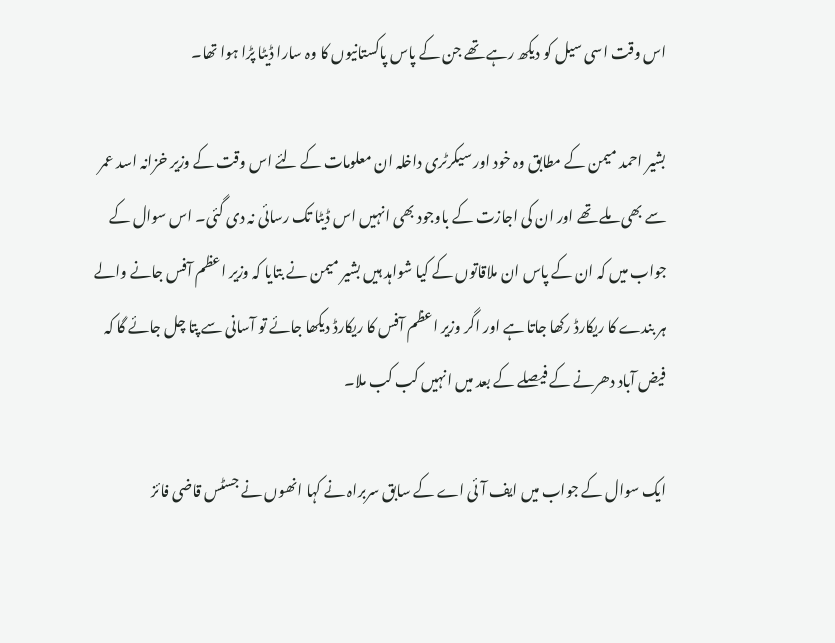اس وقت اسی سیل کو دیکھ رہے تھے جن کے پاس پاکستانیوں کا وہ سارا ڈیٹا پڑا ہوا تھا۔

بشیر احمد میمن کے مطابق وہ خود اور سیکرٹری داخلہ ان معلومات کے لئے اس وقت کے وزیر خزانہ اسد عمر سے بھی ملے تھے اور ان کی اجازت کے باوجود بھی انہیں اس ڈیٹا تک رسائی نہ دی گئی۔ اس سوال کے جواب میں کہ ان کے پاس ان ملاقاتوں کے کیا شواہد ہیں بشیر میمن نے بتایا کہ وزیر اعظم آفس جانے والے ہر بندے کا ریکارڈ رکھا جاتا ہے اور اگر وزیر اعظم آفس کا ریکارڈ دیکھا جائے تو آسانی سے پتا چل جائے گا کہ فیض آباد دھرنے کے فیصلے کے بعد میں انہیں کب کب ملا۔

ایک سوال کے جواب میں ایف آئی اے کے سابق سربراہ نے کہا انھوں نے جسٹس قاضی فائز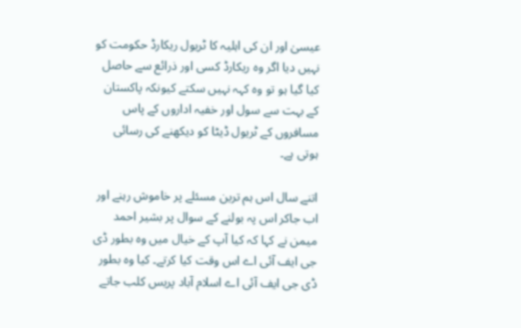عیسیٰ اور ان کی اہلیہ کا ٹریول ریکارڈ حکومت کو نہیں دیا اگر وہ ریکارڈ کسی اور ذرائع سے حاصل کیا گیا ہو تو وہ کہہ نہیں سکتے کیونکہ پاکستان کے بہت سے سول اور خفیہ اداروں کے پاس مسافروں کے ٹریول ڈیٹا کو دیکھنے کی رسائی ہوتی ہے۔

اتنے سال اس ہم ترین مسئلے پر خاموش رہنے اور اب جاکر اس پہ بولنے کے سوال پر بشیر احمد میمن نے کہا کہ کیا آپ کے خیال میں وہ بطور ڈی جی ایف آئی اے اس وقت کیا کرتے۔ کیا وہ بطور ڈی جی ایف آئی اے اسلام آباد پریس کلب جاتے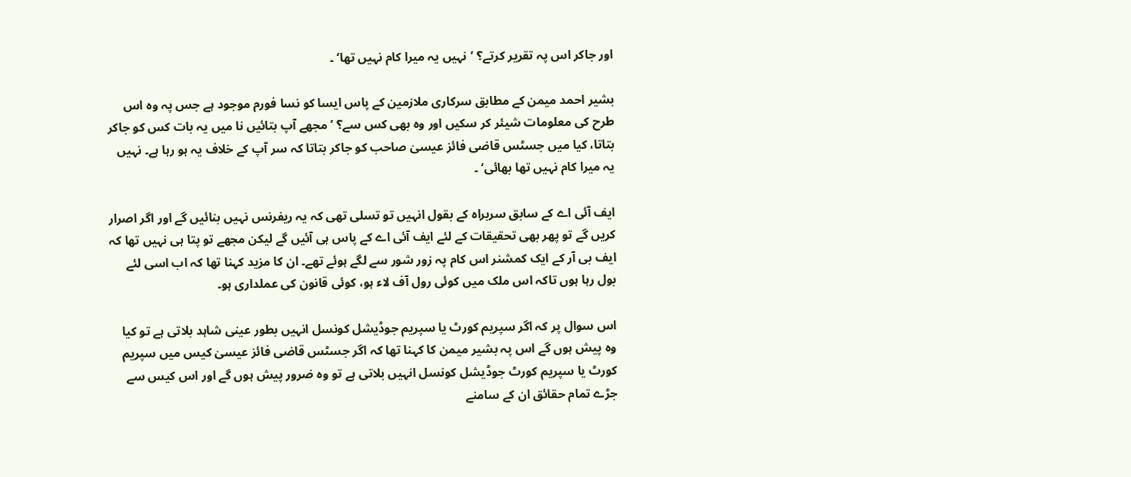اور جاکر اس پہ تقریر کرتے؟ ’نہیں یہ میرا کام نہیں تھا‘ ۔

بشیر احمد میمن کے مطابق سرکاری ملازمین کے پاس ایسا کو نسا فورم موجود ہے جس پہ وہ اس طرح کی معلومات شیئر کر سکیں اور وہ بھی کس سے؟ ’مجھے آپ بتائیں نا میں یہ بات کس کو جاکر بتاتا، کیا میں جسٹس قاضی فائز عیسیٰ صاحب کو جاکر بتاتا کہ سر آپ کے خلاف یہ ہو رہا ہے۔ نہیں یہ میرا کام نہیں تھا بھائی‘ ۔

ایف آئی اے کے سابق سربراہ کے بقول انہیں تو تسلی تھی کہ یہ ریفرنس نہیں بنائیں گے اور اگر اصرار کریں گے تو پھر بھی تحقیقات کے لئے ایف آئی اے کے پاس ہی آئیں گے لیکن مجھے تو پتا ہی نہیں تھا کہ ایف بی آر کے ایک کمشنر اس کام پہ زور شور سے لگے ہوئے تھے۔ ان کا مزید کہنا تھا کہ اب اسی لئے بول رہا ہوں تاکہ اس ملک میں کوئی رول آف لاء ہو، کوئی قانون کی عملداری ہو۔

اس سوال پر کہ اگر سپریم کورٹ یا سپریم جوڈیشل کونسل انہیں بطور عینی شاہد بلاتی ہے تو کیا وہ پیش ہوں گے اس پہ بشیر میمن کا کہنا تھا کہ اگر جسٹس قاضی فائز عیسیٰ کیس میں سپریم کورٹ یا سپریم کورٹ جوڈیشل کونسل انہیں بلاتی ہے تو وہ ضرور پیش ہوں گے اور اس کیس سے جڑے تمام حقائق ان کے سامنے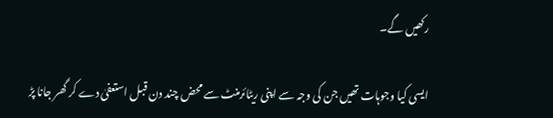رکھیں گے۔

ایسی کیا وجوہات تھیں جن کی وجہ سے اپنی ریٹائرمنٹ سے محض چند دن قبل استعفیٰ دے کر گھر جانا پڑ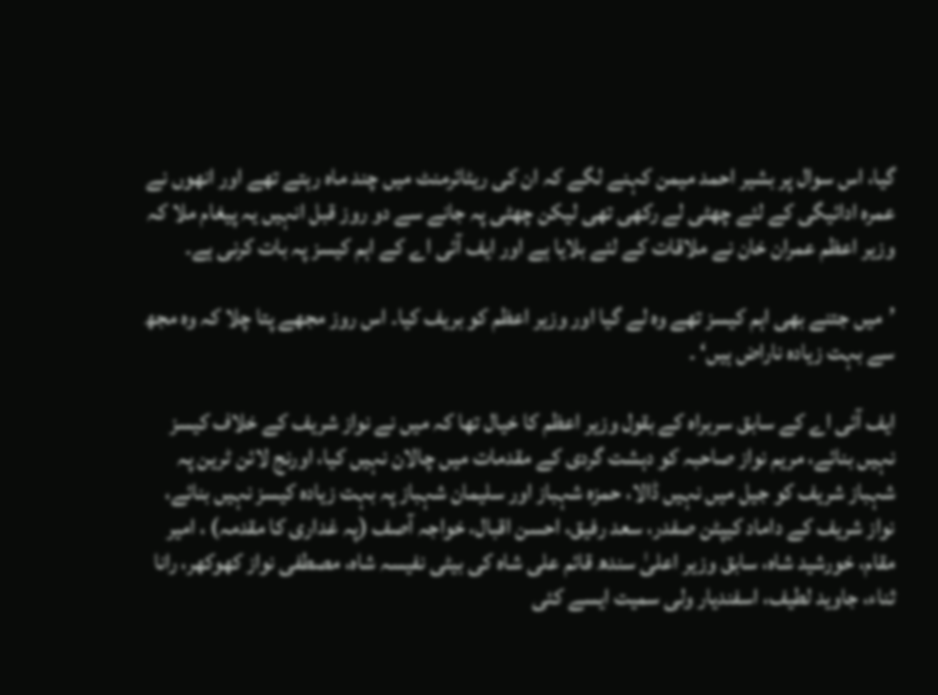گیا، اس سوال پر بشیر احمد میمن کہنے لگے کہ ان کی ریٹائرمنٹ میں چند ماہ رہتے تھے اور انھوں نے عمرہ ادائیگی کے لئے چھٹی لے رکھی تھی لیکن چھٹی پہ جانے سے دو روز قبل انہیں یہ پیغام ملا کہ وزیر اعظم عمران خان نے ملاقات کے لئے بلایا ہے اور ایف آئی اے کے اہم کیسز پہ بات کرنی ہے۔

’میں جتنے بھی اہم کیسز تھے وہ لے گیا اور وزیر اعظم کو بریف کیا۔ اس روز مجھے پتا چلا کہ وہ مجھ سے بہت زیادہ ناراض ہیں‘ ۔

ایف آئی اے کے سابق سربراہ کے بقول وزیر اعظم کا خیال تھا کہ میں نے نواز شریف کے خلاف کیسز نہیں بنائے، مریم نواز صاحبہ کو دہشت گردی کے مقدمات میں چالان نہیں کیا، اورنج لائن ٹرین پہ شہباز شریف کو جیل میں نہیں ڈالا، حمزہ شہباز اور سلیمان شہباز پہ بہت زیادہ کیسز نہیں بنائے، نواز شریف کے داماد کیپٹن صفدر، سعد رفیق، احسن اقبال، خواجہ آصف (پہ غداری کا مقدمہ) ، امیر مقام، خورشید شاہ، سابق وزیر اعلیٰ سندھ قائم علی شاہ کی بیٹی نفیسہ شاہ، مصطفی نواز کھوکھر، رانا ثناء، جاوید لطیف، اسفندیار ولی سمیت ایسے کئی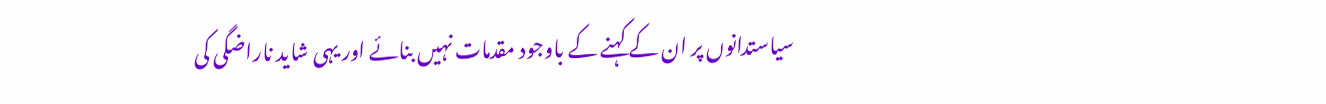سیاستدانوں پر ان کے کہنے کے باوجود مقدمات نہیں بنائے اور یہی شاید ناراضگی کی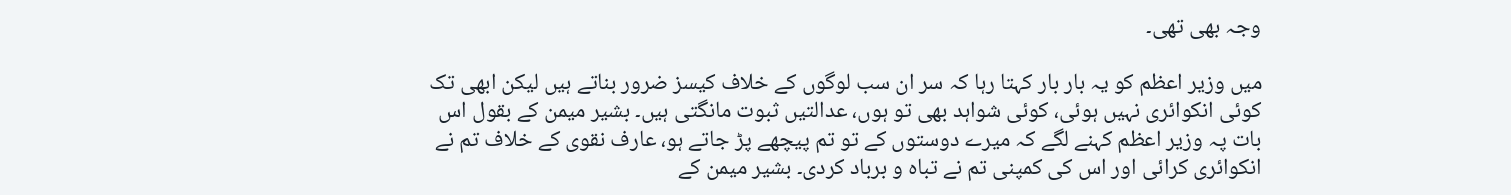وجہ بھی تھی۔

میں وزیر اعظم کو یہ بار بار کہتا رہا کہ سر ان سب لوگوں کے خلاف کیسز ضرور بناتے ہیں لیکن ابھی تک کوئی انکوائری نہیں ہوئی، کوئی شواہد بھی تو ہوں، عدالتیں ثبوت مانگتی ہیں۔ بشیر میمن کے بقول اس بات پہ وزیر اعظم کہنے لگے کہ میرے دوستوں کے تو تم پیچھے پڑ جاتے ہو، عارف نقوی کے خلاف تم نے انکوائری کرائی اور اس کی کمپنی تم نے تباہ و برباد کردی۔ بشیر میمن کے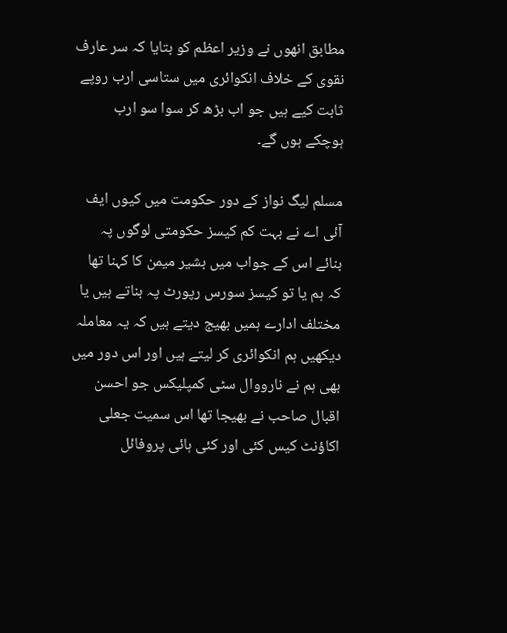مطابق انھوں نے وزیر اعظم کو بتایا کہ سر عارف نقوی کے خلاف انکوائری میں ستاسی ارب روپے ثابت کیے ہیں جو اب بڑھ کر سوا سو ارب ہوچکے ہوں گے۔

مسلم لیگ نواز کے دور حکومت میں کیوں ایف آئی اے نے بہت کم کیسز حکومتی لوگوں پہ بنائے اس کے جواب میں بشیر میمن کا کہنا تھا کہ ہم یا تو کیسز سورس رپورٹ پہ بناتے ہیں یا مختلف ادارے ہمیں بھیج دیتے ہیں کہ یہ معاملہ دیکھیں ہم انکوائری کر لیتے ہیں اور اس دور میں بھی ہم نے نارووال سٹی کمپلیکس جو احسن اقبال صاحب نے بھیجا تھا اس سمیت جعلی اکاؤنٹ کیس کئی اور کئی ہائی پروفائل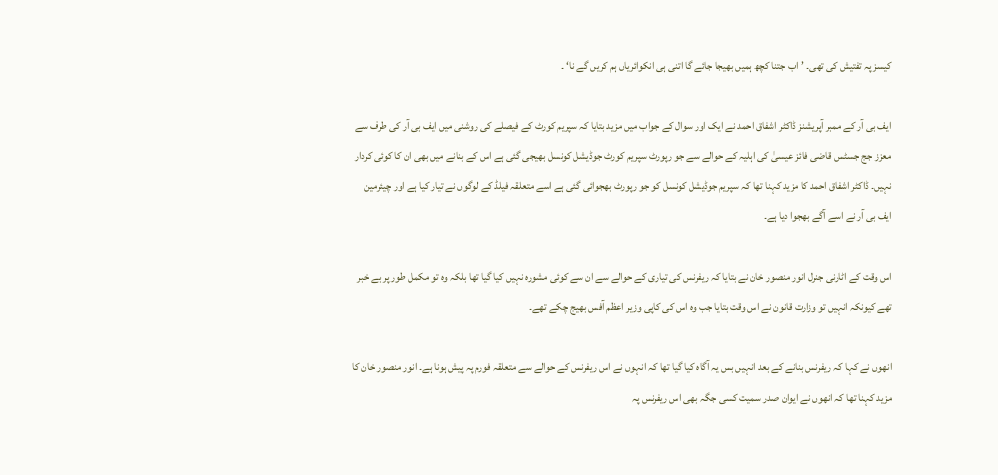کیسز پہ تفتیش کی تھی۔ ’اب جتنا کچھ ہمیں بھیجا جائے گا اتنی ہی انکوائریاں ہم کریں گے نا‘ ۔

ایف بی آر کے ممبر آپریشنز ڈاکٹر اشفاق احمد نے ایک اور سوال کے جواب میں مزید بتایا کہ سپریم کورٹ کے فیصلے کی روشنی میں ایف بی آر کی طرف سے معزز جج جسٹس قاضی فائز عیسیٰ کی اہلیہ کے حوالے سے جو رپورٹ سپریم کورٹ جوڈیشل کونسل بھیجی گئی ہے اس کے بنانے میں بھی ان کا کوئی کردار نہیں۔ ڈاکٹر اشفاق احمد کا مزید کہنا تھا کہ سپریم جوڈیشل کونسل کو جو رپورٹ بھجوائی گئی ہے اسے متعلقہ فیلڈ کے لوگوں نے تیار کیا ہے اور چیئرمین ایف بی آر نے اسے آگے بھجوا دیا ہے۔

اس وقت کے اٹارنی جنرل انور منصور خان نے بتایا کہ ریفرنس کی تیاری کے حوالے سے ان سے کوئی مشورہ نہیں کیا گیا تھا بلکہ وہ تو مکمل طور پر بے خبر تھے کیونکہ انہیں تو وزارت قانون نے اس وقت بتایا جب وہ اس کی کاپی وزیر اعظم آفس بھیج چکے تھے۔

انھوں نے کہا کہ ریفرنس بنانے کے بعد انہیں بس یہ آگاہ کیا گیا تھا کہ انہوں نے اس ریفرنس کے حوالے سے متعلقہ فورم پہ پیش ہونا ہے۔ انور منصور خان کا مزید کہنا تھا کہ انھوں نے ایوان صدر سمیت کسی جگہ بھی اس ریفرنس پہ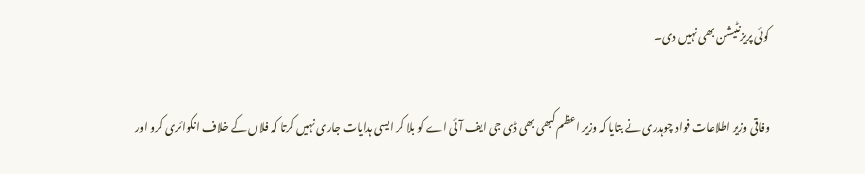کوئی پریزنٹیشن بھی نہیں دی۔

وفاقی وزیر اطلاعات فواد چوہدری نے بتایا کہ وزیر اعظم کبھی بھی ڈی جی ایف آئی اے کو بلا کر ایسی ہدایات جاری نہیں کرتا کہ فلاں کے خلاف انکوائری کرو اور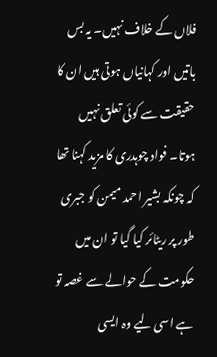فلاں کے خلاف نہیں۔ یہ بس باتیں اور کہانیاں ہوتی ہیں ان کا حقیقت سے کوئی تعلق نہیں ہوتا۔ فواد چوہدری کا مزید کہنا تھا کہ چونکہ بشیر احمد میمن کو جبری طور پر ریٹائر کیا گیا تو ان میں حکومت کے حوالے سے غصہ تو ہے اسی لیے وہ ایسی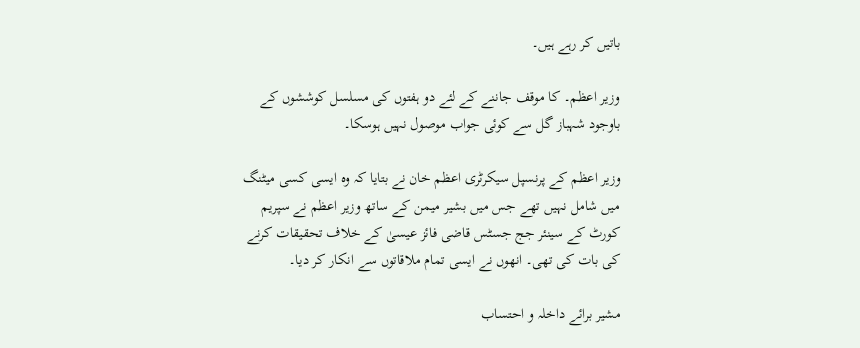باتیں کر رہے ہیں۔

وزیر اعظم۔ کا موقف جاننے کے لئے دو ہفتوں کی مسلسل کوششوں کے باوجود شہباز گل سے کوئی جواب موصول نہیں ہوسکا۔

وزیر اعظم کے پرنسپل سیکرٹری اعظم خان نے بتایا کہ وہ ایسی کسی میٹنگ میں شامل نہیں تھے جس میں بشیر میمن کے ساتھ وزیر اعظم نے سپریم کورٹ کے سینئر جج جسٹس قاضی فائز عیسیٰ کے خلاف تحقیقات کرنے کی بات کی تھی۔ انھوں نے ایسی تمام ملاقاتوں سے انکار کر دیا۔

مشیر برائے داخلہ و احتساب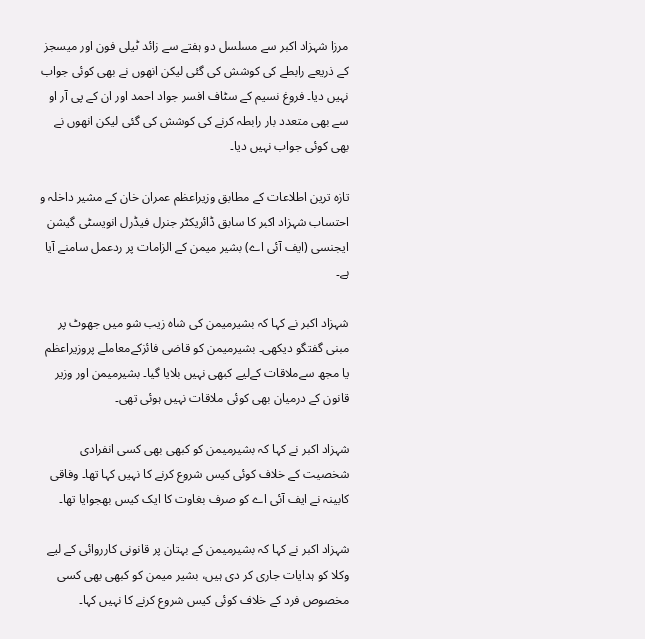مرزا شہزاد اکبر سے مسلسل دو ہفتے سے زائد ٹیلی فون اور میسجز کے ذریعے رابطے کی کوشش کی گئی لیکن انھوں نے بھی کوئی جواب نہیں دیا۔ فروغ نسیم کے سٹاف افسر جواد احمد اور ان کے پی آر او سے بھی متعدد بار رابطہ کرنے کی کوشش کی گئی لیکن انھوں نے بھی کوئی جواب نہیں دیا۔

تازہ ترین اطلاعات کے مطابق وزیراعظم عمران خان کے مشیر داخلہ و احتساب شہزاد اکبر کا سابق ڈائریکٹر جنرل فیڈرل انویسٹی گیشن ایجنسی (ایف آئی اے) بشیر میمن کے الزامات پر ردعمل سامنے آیا ہے۔

شہزاد اکبر نے کہا کہ بشیرمیمن کی شاہ زیب شو میں جھوٹ پر مبنی گفتگو دیکھی۔ بشیرمیمن کو قاضی فائزکےمعاملے پروزیراعظم یا مجھ سےملاقات کےلیے کبھی نہیں بلایا گیا۔ بشیرمیمن اور وزیر قانون کے درمیان بھی کوئی ملاقات نہیں ہوئی تھی۔

شہزاد اکبر نے کہا کہ بشیرمیمن کو کبھی بھی کسی انفرادی شخصیت کے خلاف کوئی کیس شروع کرنے کا نہیں کہا تھا۔ وفاقی کابینہ نے ایف آئی اے کو صرف بغاوت کا ایک کیس بھجوایا تھا۔

شہزاد اکبر نے کہا کہ بشیرمیمن کے بہتان پر قانونی کارروائی کے لیے وکلا کو ہدایات جاری کر دی ہیں، بشیر میمن کو کبھی بھی کسی مخصوص فرد کے خلاف کوئی کیس شروع کرنے کا نہیں کہا۔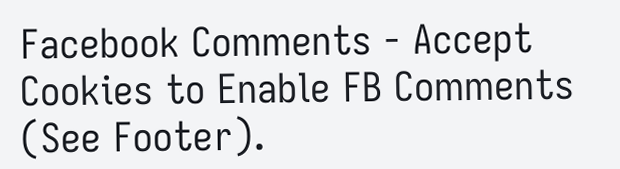Facebook Comments - Accept Cookies to Enable FB Comments (See Footer).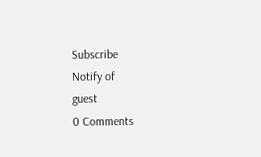Subscribe
Notify of
guest
0 Comments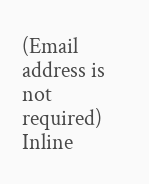(Email address is not required)
Inline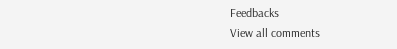Feedbacks
View all comments